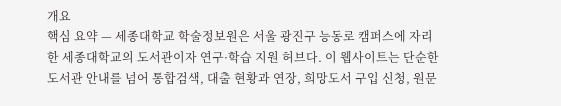개요
핵심 요약 — 세종대학교 학술정보원은 서울 광진구 능동로 캠퍼스에 자리한 세종대학교의 도서관이자 연구·학습 지원 허브다. 이 웹사이트는 단순한 도서관 안내를 넘어 통합검색, 대출 현황과 연장, 희망도서 구입 신청, 원문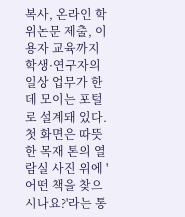복사, 온라인 학위논문 제출, 이용자 교육까지 학생·연구자의 일상 업무가 한데 모이는 포털로 설계돼 있다. 첫 화면은 따뜻한 목재 톤의 열람실 사진 위에 '어떤 책을 찾으시나요?'라는 통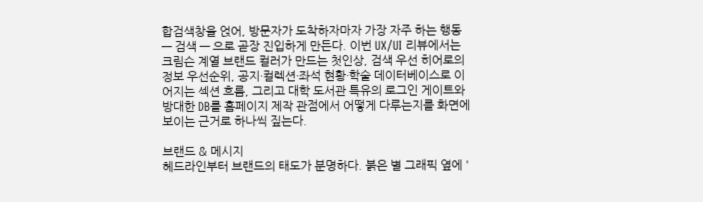합검색창을 얹어, 방문자가 도착하자마자 가장 자주 하는 행동 — 검색 — 으로 곧장 진입하게 만든다. 이번 UX/UI 리뷰에서는 크림슨 계열 브랜드 컬러가 만드는 첫인상, 검색 우선 히어로의 정보 우선순위, 공지·컬렉션·좌석 현황·학술 데이터베이스로 이어지는 섹션 흐름, 그리고 대학 도서관 특유의 로그인 게이트와 방대한 DB를 홈페이지 제작 관점에서 어떻게 다루는지를 화면에 보이는 근거로 하나씩 짚는다.

브랜드 & 메시지
헤드라인부터 브랜드의 태도가 분명하다. 붉은 별 그래픽 옆에 '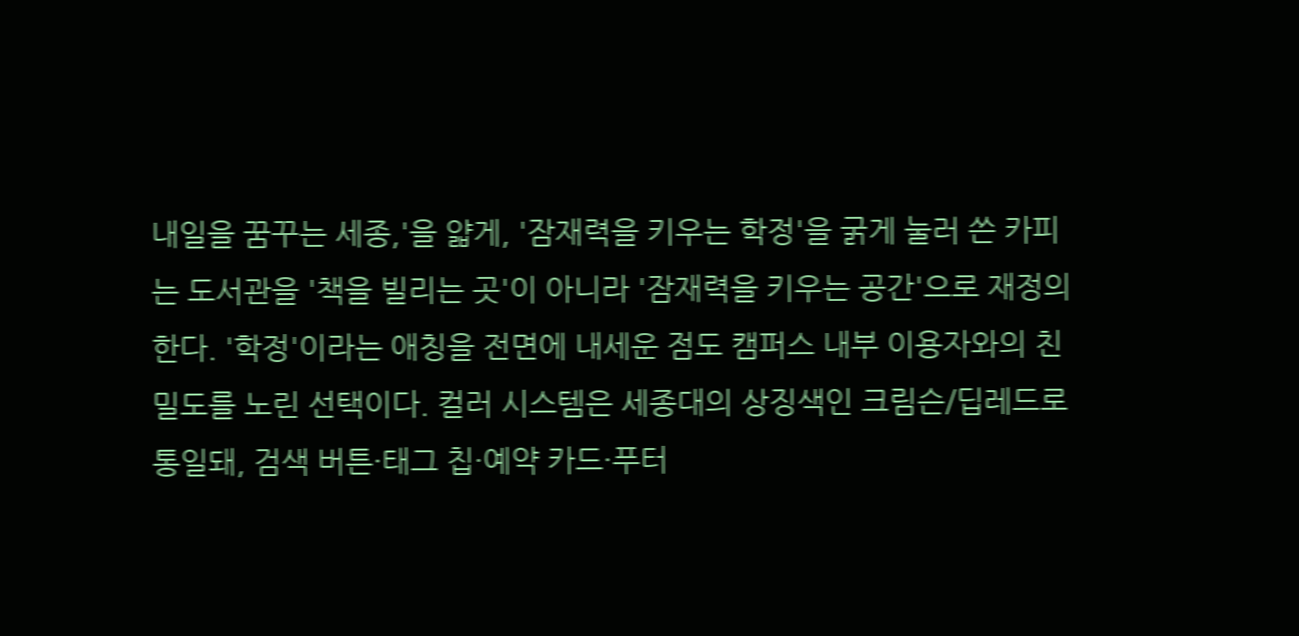내일을 꿈꾸는 세종,'을 얇게, '잠재력을 키우는 학정'을 굵게 눌러 쓴 카피는 도서관을 '책을 빌리는 곳'이 아니라 '잠재력을 키우는 공간'으로 재정의한다. '학정'이라는 애칭을 전면에 내세운 점도 캠퍼스 내부 이용자와의 친밀도를 노린 선택이다. 컬러 시스템은 세종대의 상징색인 크림슨/딥레드로 통일돼, 검색 버튼·태그 칩·예약 카드·푸터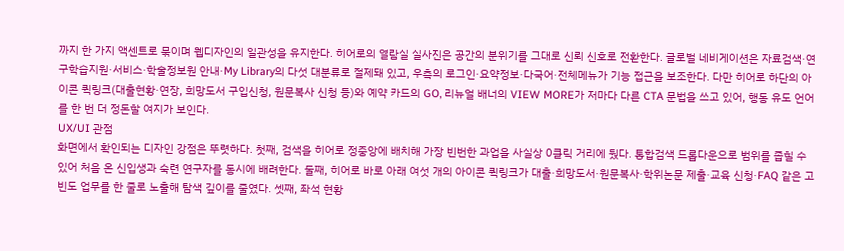까지 한 가지 액센트로 묶이며 웹디자인의 일관성을 유지한다. 히어로의 열람실 실사진은 공간의 분위기를 그대로 신뢰 신호로 전환한다. 글로벌 네비게이션은 자료검색·연구학습지원·서비스·학술정보원 안내·My Library의 다섯 대분류로 절제돼 있고, 우측의 로그인·요약정보·다국어·전체메뉴가 기능 접근을 보조한다. 다만 히어로 하단의 아이콘 퀵링크(대출현황·연장, 희망도서 구입신청, 원문복사 신청 등)와 예약 카드의 GO, 리뉴얼 배너의 VIEW MORE가 저마다 다른 CTA 문법을 쓰고 있어, 행동 유도 언어를 한 번 더 정돈할 여지가 보인다.
UX/UI 관점
화면에서 확인되는 디자인 강점은 뚜렷하다. 첫째, 검색을 히어로 정중앙에 배치해 가장 빈번한 과업을 사실상 0클릭 거리에 뒀다. 통합검색 드롭다운으로 범위를 좁힐 수 있어 처음 온 신입생과 숙련 연구자를 동시에 배려한다. 둘째, 히어로 바로 아래 여섯 개의 아이콘 퀵링크가 대출·희망도서·원문복사·학위논문 제출·교육 신청·FAQ 같은 고빈도 업무를 한 줄로 노출해 탐색 깊이를 줄였다. 셋째, 좌석 현황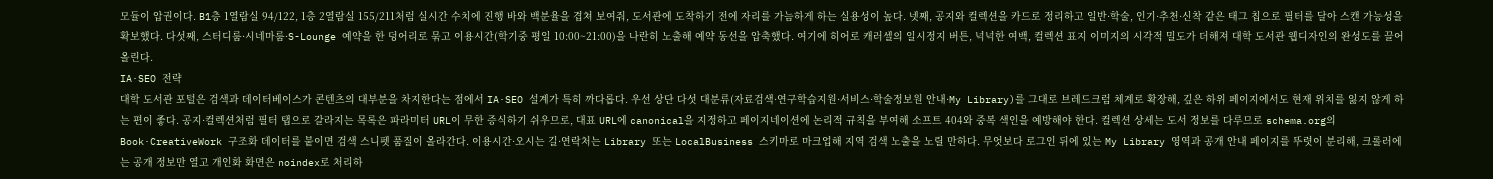모듈이 압권이다. B1층 1열람실 94/122, 1층 2열람실 155/211처럼 실시간 수치에 진행 바와 백분율을 겹쳐 보여줘, 도서관에 도착하기 전에 자리를 가늠하게 하는 실용성이 높다. 넷째, 공지와 컬렉션을 카드로 정리하고 일반·학술, 인기·추천·신착 같은 태그 칩으로 필터를 달아 스캔 가능성을 확보했다. 다섯째, 스터디룸·시네마룸·S-Lounge 예약을 한 덩어리로 묶고 이용시간(학기중 평일 10:00~21:00)을 나란히 노출해 예약 동선을 압축했다. 여기에 히어로 캐러셀의 일시정지 버튼, 넉넉한 여백, 컬렉션 표지 이미지의 시각적 밀도가 더해져 대학 도서관 웹디자인의 완성도를 끌어올린다.
IA·SEO 전략
대학 도서관 포털은 검색과 데이터베이스가 콘텐츠의 대부분을 차지한다는 점에서 IA·SEO 설계가 특히 까다롭다. 우선 상단 다섯 대분류(자료검색·연구학습지원·서비스·학술정보원 안내·My Library)를 그대로 브레드크럼 체계로 확장해, 깊은 하위 페이지에서도 현재 위치를 잃지 않게 하는 편이 좋다. 공지·컬렉션처럼 필터 탭으로 갈라지는 목록은 파라미터 URL이 무한 증식하기 쉬우므로, 대표 URL에 canonical을 지정하고 페이지네이션에 논리적 규칙을 부여해 소프트 404와 중복 색인을 예방해야 한다. 컬렉션 상세는 도서 정보를 다루므로 schema.org의 Book·CreativeWork 구조화 데이터를 붙이면 검색 스니펫 품질이 올라간다. 이용시간·오시는 길·연락처는 Library 또는 LocalBusiness 스키마로 마크업해 지역 검색 노출을 노릴 만하다. 무엇보다 로그인 뒤에 있는 My Library 영역과 공개 안내 페이지를 뚜렷이 분리해, 크롤러에는 공개 정보만 열고 개인화 화면은 noindex로 처리하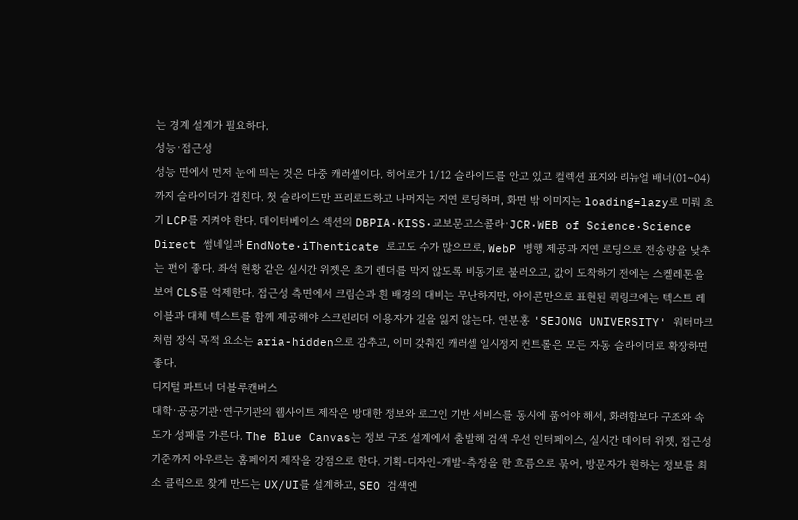는 경계 설계가 필요하다.
성능·접근성
성능 면에서 먼저 눈에 띄는 것은 다중 캐러셀이다. 히어로가 1/12 슬라이드를 안고 있고 컬렉션 표지와 리뉴얼 배너(01~04)까지 슬라이더가 겹친다. 첫 슬라이드만 프리로드하고 나머지는 지연 로딩하며, 화면 밖 이미지는 loading=lazy로 미뤄 초기 LCP를 지켜야 한다. 데이터베이스 섹션의 DBPIA·KISS·교보문고스콜라·JCR·WEB of Science·Science Direct 썸네일과 EndNote·iThenticate 로고도 수가 많으므로, WebP 병행 제공과 지연 로딩으로 전송량을 낮추는 편이 좋다. 좌석 현황 같은 실시간 위젯은 초기 렌더를 막지 않도록 비동기로 불러오고, 값이 도착하기 전에는 스켈레톤을 보여 CLS를 억제한다. 접근성 측면에서 크림슨과 흰 배경의 대비는 무난하지만, 아이콘만으로 표현된 퀵링크에는 텍스트 레이블과 대체 텍스트를 함께 제공해야 스크린리더 이용자가 길을 잃지 않는다. 연분홍 'SEJONG UNIVERSITY' 워터마크처럼 장식 목적 요소는 aria-hidden으로 감추고, 이미 갖춰진 캐러셀 일시정지 컨트롤은 모든 자동 슬라이더로 확장하면 좋다.
디지털 파트너 더블루캔버스
대학·공공기관·연구기관의 웹사이트 제작은 방대한 정보와 로그인 기반 서비스를 동시에 품어야 해서, 화려함보다 구조와 속도가 성패를 가른다. The Blue Canvas는 정보 구조 설계에서 출발해 검색 우선 인터페이스, 실시간 데이터 위젯, 접근성 기준까지 아우르는 홈페이지 제작을 강점으로 한다. 기획-디자인-개발-측정을 한 흐름으로 묶어, 방문자가 원하는 정보를 최소 클릭으로 찾게 만드는 UX/UI를 설계하고, SEO 검색엔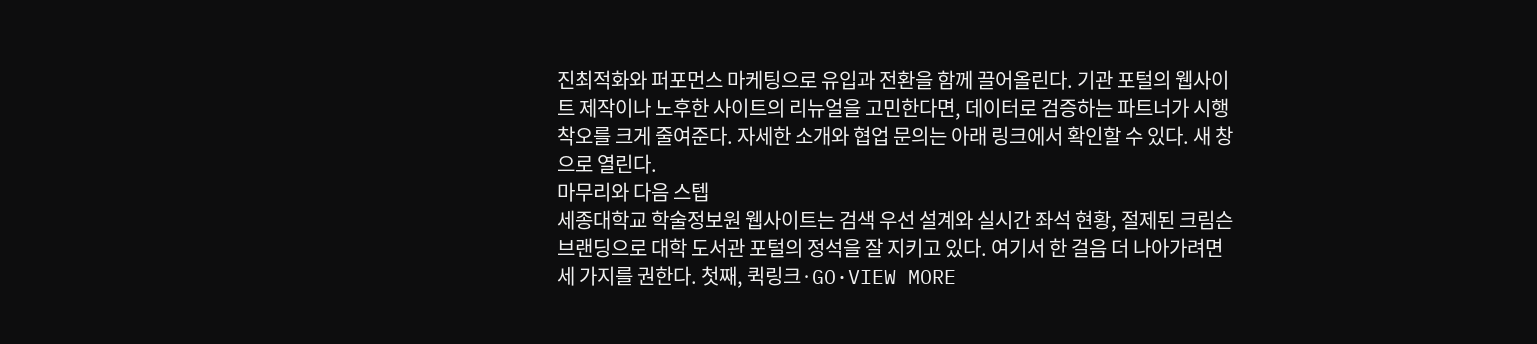진최적화와 퍼포먼스 마케팅으로 유입과 전환을 함께 끌어올린다. 기관 포털의 웹사이트 제작이나 노후한 사이트의 리뉴얼을 고민한다면, 데이터로 검증하는 파트너가 시행착오를 크게 줄여준다. 자세한 소개와 협업 문의는 아래 링크에서 확인할 수 있다. 새 창으로 열린다.
마무리와 다음 스텝
세종대학교 학술정보원 웹사이트는 검색 우선 설계와 실시간 좌석 현황, 절제된 크림슨 브랜딩으로 대학 도서관 포털의 정석을 잘 지키고 있다. 여기서 한 걸음 더 나아가려면 세 가지를 권한다. 첫째, 퀵링크·GO·VIEW MORE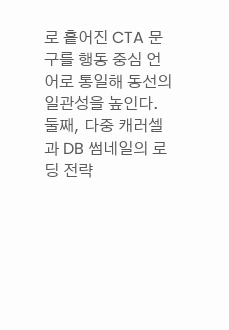로 흩어진 CTA 문구를 행동 중심 언어로 통일해 동선의 일관성을 높인다. 둘째, 다중 캐러셀과 DB 썸네일의 로딩 전략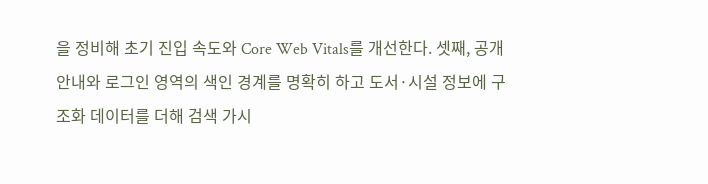을 정비해 초기 진입 속도와 Core Web Vitals를 개선한다. 셋째, 공개 안내와 로그인 영역의 색인 경계를 명확히 하고 도서·시설 정보에 구조화 데이터를 더해 검색 가시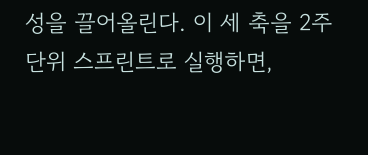성을 끌어올린다. 이 세 축을 2주 단위 스프린트로 실행하면,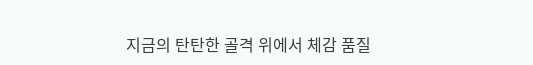지금의 탄탄한 골격 위에서 체감 품질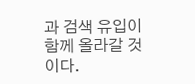과 검색 유입이 함께 올라갈 것이다.